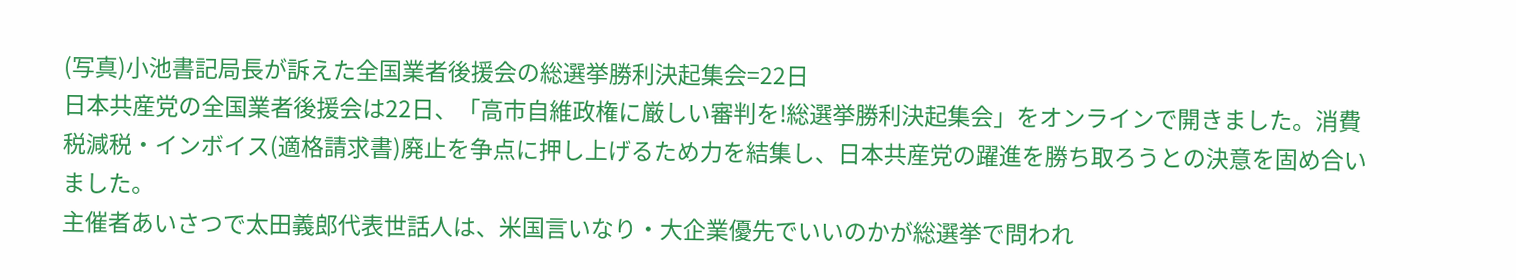(写真)小池書記局長が訴えた全国業者後援会の総選挙勝利決起集会=22日
日本共産党の全国業者後援会は22日、「高市自維政権に厳しい審判を!総選挙勝利決起集会」をオンラインで開きました。消費税減税・インボイス(適格請求書)廃止を争点に押し上げるため力を結集し、日本共産党の躍進を勝ち取ろうとの決意を固め合いました。
主催者あいさつで太田義郎代表世話人は、米国言いなり・大企業優先でいいのかが総選挙で問われ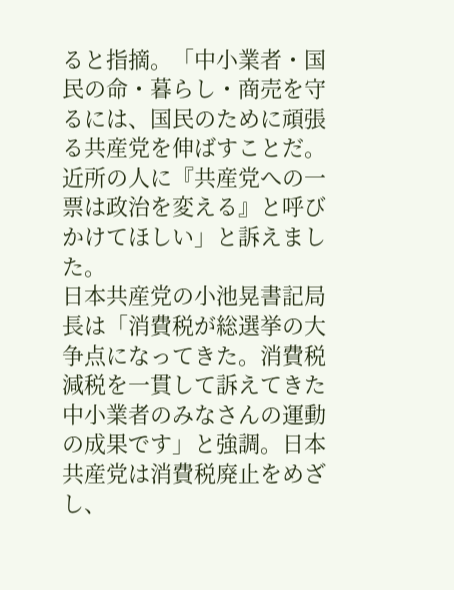ると指摘。「中小業者・国民の命・暮らし・商売を守るには、国民のために頑張る共産党を伸ばすことだ。近所の人に『共産党への一票は政治を変える』と呼びかけてほしい」と訴えました。
日本共産党の小池晃書記局長は「消費税が総選挙の大争点になってきた。消費税減税を一貫して訴えてきた中小業者のみなさんの運動の成果です」と強調。日本共産党は消費税廃止をめざし、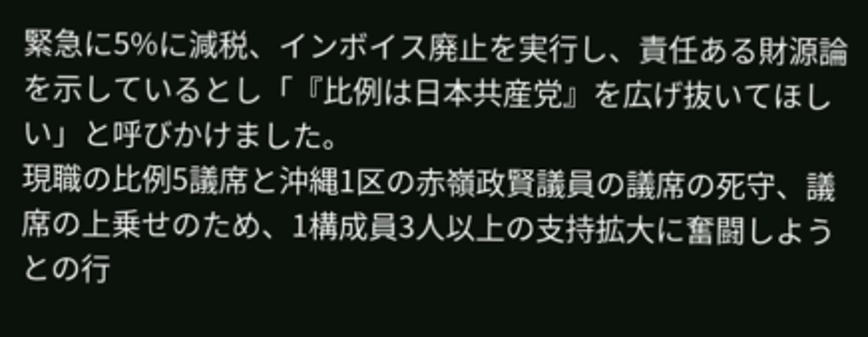緊急に5%に減税、インボイス廃止を実行し、責任ある財源論を示しているとし「『比例は日本共産党』を広げ抜いてほしい」と呼びかけました。
現職の比例5議席と沖縄1区の赤嶺政賢議員の議席の死守、議席の上乗せのため、1構成員3人以上の支持拡大に奮闘しようとの行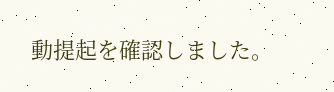動提起を確認しました。